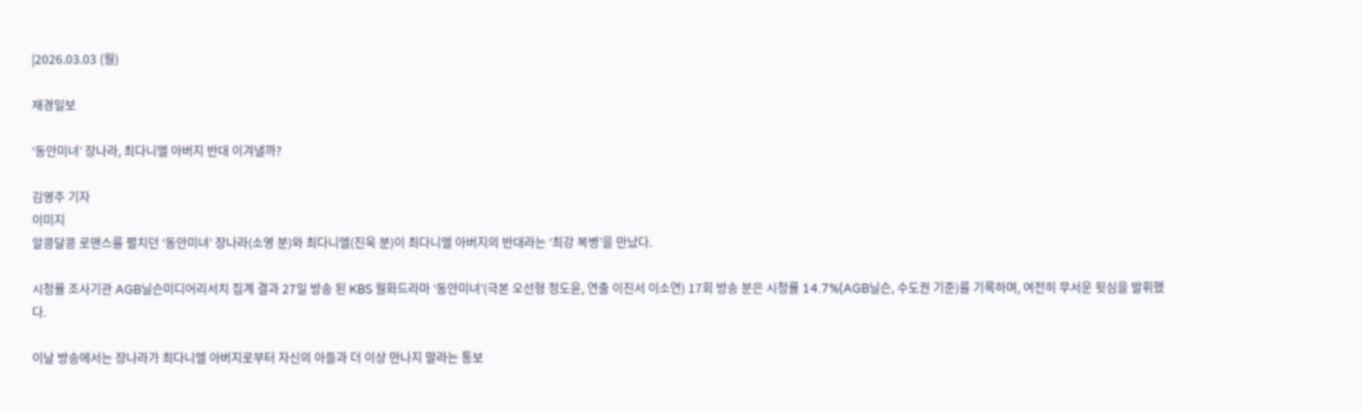|2026.03.03 (월)

재경일보

‘동안미녀’ 장나라, 최다니엘 아버지 반대 이겨낼까?

김영주 기자
이미지
알콩달콩 로맨스를 펼치던 ‘동안미녀’ 장나라(소영 분)와 최다니엘(진욱 분)이 최다니엘 아버지의 반대라는 ‘최강 복병’을 만났다.

시청률 조사기관 AGB닐슨미디어리서치 집계 결과 27일 방송 된 KBS 월화드라마 ‘동안미녀’(극본 오선형 정도윤, 연출 이진서 이소연) 17회 방송 분은 시청률 14.7%(AGB닐슨, 수도권 기준)를 기록하며, 여전히 무서운 뒷심을 발휘했다.

이날 방송에서는 장나라가 최다니엘 아버지로부터 자신의 아들과 더 이상 만나지 말라는 통보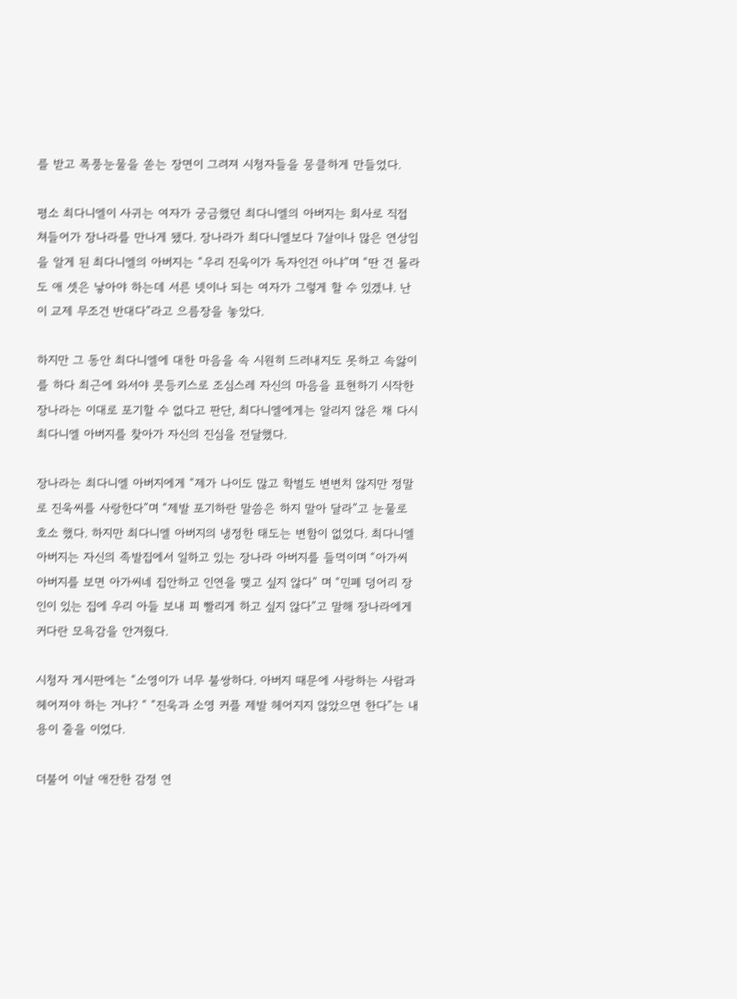를 받고 폭풍눈물을 쏟는 장면이 그려져 시청자들을 뭉클하게 만들었다.

평소 최다니엘이 사귀는 여자가 궁금했던 최다니엘의 아버지는 회사로 직접 쳐들어가 장나라를 만나게 됐다. 장나라가 최다니엘보다 7살이나 많은 연상임을 알게 된 최다니엘의 아버지는 “우리 진욱이가 독자인건 아냐”며 “딴 건 몰라도 애 셋은 낳아야 하는데 서른 넷이나 되는 여자가 그렇게 할 수 있겠냐. 난 이 교제 무조건 반대다”라고 으름장을 놓았다.

하지만 그 동안 최다니엘에 대한 마음을 속 시원히 드러내지도 못하고 속앓이를 하다 최근에 와서야 콧등키스로 조심스레 자신의 마음을 표현하기 시작한 장나라는 이대로 포기할 수 없다고 판단, 최다니엘에게는 알리지 않은 채 다시 최다니엘 아버지를 찾아가 자신의 진심을 전달했다.

장나라는 최다니엘 아버지에게 “제가 나이도 많고 학벌도 변변치 않지만 정말로 진욱씨를 사랑한다”며 “제발 포기하란 말씀은 하지 말아 달라”고 눈물로 호소 했다. 하지만 최다니엘 아버지의 냉정한 태도는 변함이 없었다. 최다니엘 아버지는 자신의 족발집에서 일하고 있는 장나라 아버지를 들먹이며 “아가씨 아버지를 보면 아가씨네 집안하고 인연을 맺고 싶지 않다” 며 “민폐 덩어리 장인이 있는 집에 우리 아들 보내 피 빨리게 하고 싶지 않다”고 말해 장나라에게 커다란 모욕감을 안겨줬다.

시청자 게시판에는 “소영이가 너무 불쌍하다. 아버지 때문에 사랑하는 사람과 헤어져야 하는 거냐? “ “진욱과 소영 커플 제발 헤어지지 않았으면 한다”는 내용이 줄을 이었다.

더불어 이날 애잔한 감정 연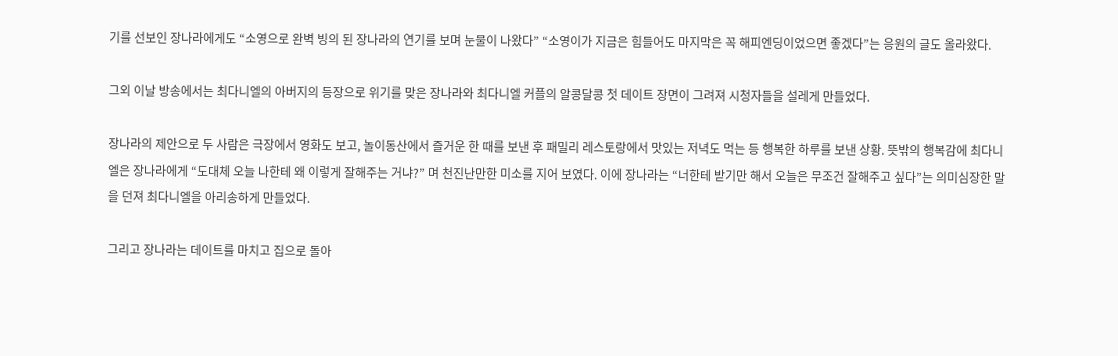기를 선보인 장나라에게도 “소영으로 완벽 빙의 된 장나라의 연기를 보며 눈물이 나왔다” “소영이가 지금은 힘들어도 마지막은 꼭 해피엔딩이었으면 좋겠다”는 응원의 글도 올라왔다.

그외 이날 방송에서는 최다니엘의 아버지의 등장으로 위기를 맞은 장나라와 최다니엘 커플의 알콩달콩 첫 데이트 장면이 그려져 시청자들을 설레게 만들었다.

장나라의 제안으로 두 사람은 극장에서 영화도 보고, 놀이동산에서 즐거운 한 때를 보낸 후 패밀리 레스토랑에서 맛있는 저녁도 먹는 등 행복한 하루를 보낸 상황. 뜻밖의 행복감에 최다니엘은 장나라에게 “도대체 오늘 나한테 왜 이렇게 잘해주는 거냐?” 며 천진난만한 미소를 지어 보였다. 이에 장나라는 “너한테 받기만 해서 오늘은 무조건 잘해주고 싶다”는 의미심장한 말을 던져 최다니엘을 아리송하게 만들었다.

그리고 장나라는 데이트를 마치고 집으로 돌아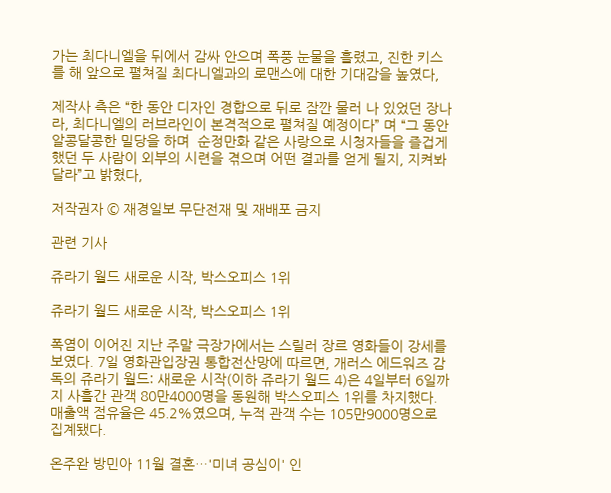가는 최다니엘을 뒤에서 감싸 안으며 폭풍 눈물을 흘렸고, 진한 키스를 해 앞으로 펼쳐질 최다니엘과의 로맨스에 대한 기대감을 높였다,

제작사 측은 “한 동안 디자인 경합으로 뒤로 잠깐 물러 나 있었던 장나라, 최다니엘의 러브라인이 본격적으로 펼쳐질 예정이다” 며 “그 동안 알콩달콩한 밀당을 하며  순정만화 같은 사랑으로 시청자들을 즐겁게 했던 두 사람이 외부의 시련을 겪으며 어떤 결과를 얻게 될지, 지켜봐달라”고 밝혔다,

저작권자 © 재경일보 무단전재 및 재배포 금지

관련 기사

쥬라기 월드 새로운 시작, 박스오피스 1위

쥬라기 월드 새로운 시작, 박스오피스 1위

폭염이 이어진 지난 주말 극장가에서는 스릴러 장르 영화들이 강세를 보였다. 7일 영화관입장권 통합전산망에 따르면, 개러스 에드워즈 감독의 쥬라기 월드: 새로운 시작(이하 쥬라기 월드 4)은 4일부터 6일까지 사흘간 관객 80만4000명을 동원해 박스오피스 1위를 차지했다. 매출액 점유율은 45.2%였으며, 누적 관객 수는 105만9000명으로 집계됐다.

온주완 방민아 11월 결혼…'미녀 공심이' 인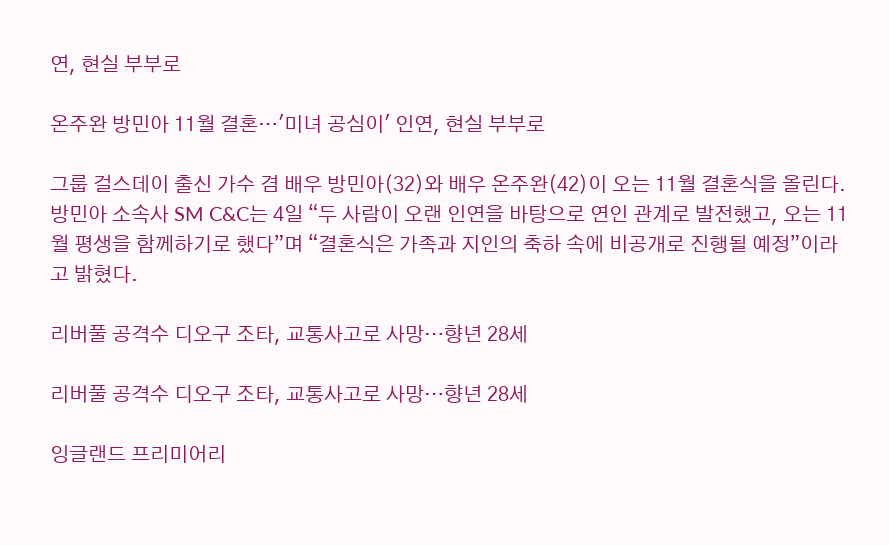연, 현실 부부로

온주완 방민아 11월 결혼…'미녀 공심이' 인연, 현실 부부로

그룹 걸스데이 출신 가수 겸 배우 방민아(32)와 배우 온주완(42)이 오는 11월 결혼식을 올린다. 방민아 소속사 SM C&C는 4일 “두 사람이 오랜 인연을 바탕으로 연인 관계로 발전했고, 오는 11월 평생을 함께하기로 했다”며 “결혼식은 가족과 지인의 축하 속에 비공개로 진행될 예정”이라고 밝혔다.

리버풀 공격수 디오구 조타, 교통사고로 사망…향년 28세

리버풀 공격수 디오구 조타, 교통사고로 사망…향년 28세

잉글랜드 프리미어리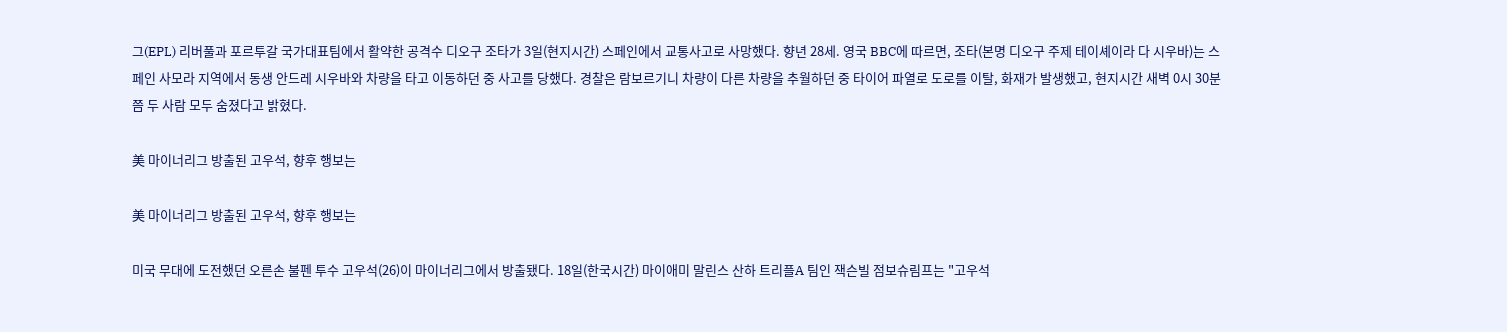그(EPL) 리버풀과 포르투갈 국가대표팀에서 활약한 공격수 디오구 조타가 3일(현지시간) 스페인에서 교통사고로 사망했다. 향년 28세. 영국 BBC에 따르면, 조타(본명 디오구 주제 테이셰이라 다 시우바)는 스페인 사모라 지역에서 동생 안드레 시우바와 차량을 타고 이동하던 중 사고를 당했다. 경찰은 람보르기니 차량이 다른 차량을 추월하던 중 타이어 파열로 도로를 이탈, 화재가 발생했고, 현지시간 새벽 0시 30분쯤 두 사람 모두 숨졌다고 밝혔다.

美 마이너리그 방출된 고우석, 향후 행보는

美 마이너리그 방출된 고우석, 향후 행보는

미국 무대에 도전했던 오른손 불펜 투수 고우석(26)이 마이너리그에서 방출됐다. 18일(한국시간) 마이애미 말린스 산하 트리플A 팀인 잭슨빌 점보슈림프는 "고우석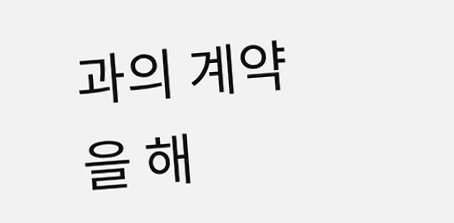과의 계약을 해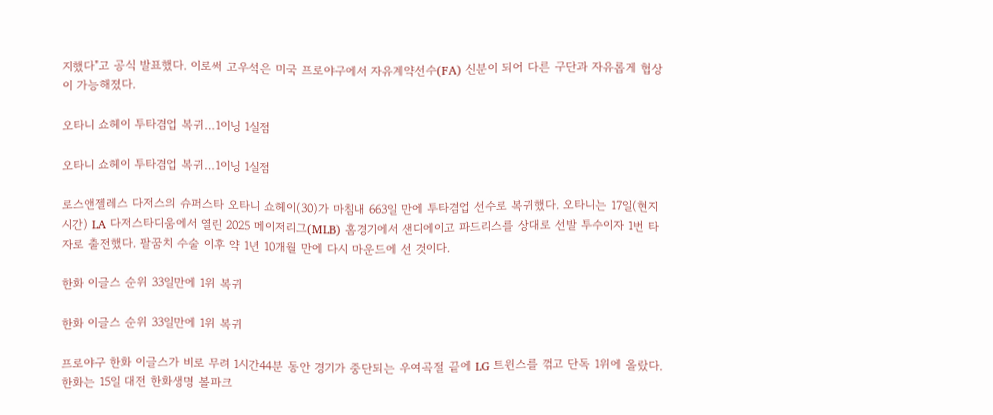지했다"고 공식 발표했다. 이로써 고우석은 미국 프로야구에서 자유계약선수(FA) 신분이 되어 다른 구단과 자유롭게 협상이 가능해졌다.

오타니 쇼헤이 투타겸업 복귀…1이닝 1실점

오타니 쇼헤이 투타겸업 복귀…1이닝 1실점

로스앤젤레스 다저스의 슈퍼스타 오타니 쇼헤이(30)가 마침내 663일 만에 투타겸업 선수로 복귀했다. 오타니는 17일(현지시간) LA 다저스타디움에서 열린 2025 메이저리그(MLB) 홈경기에서 샌디에이고 파드리스를 상대로 선발 투수이자 1번 타자로 출전했다. 팔꿈치 수술 이후 약 1년 10개월 만에 다시 마운드에 선 것이다.

한화 이글스 순위 33일만에 1위 복귀

한화 이글스 순위 33일만에 1위 복귀

프로야구 한화 이글스가 비로 무려 1시간44분 동안 경기가 중단되는 우여곡절 끝에 LG 트윈스를 꺾고 단독 1위에 올랐다. 한화는 15일 대전 한화생명 볼파크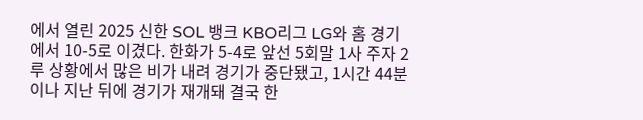에서 열린 2025 신한 SOL 뱅크 KBO리그 LG와 홈 경기에서 10-5로 이겼다. 한화가 5-4로 앞선 5회말 1사 주자 2루 상황에서 많은 비가 내려 경기가 중단됐고, 1시간 44분이나 지난 뒤에 경기가 재개돼 결국 한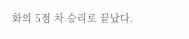화의 5점 차 승리로 끝났다.